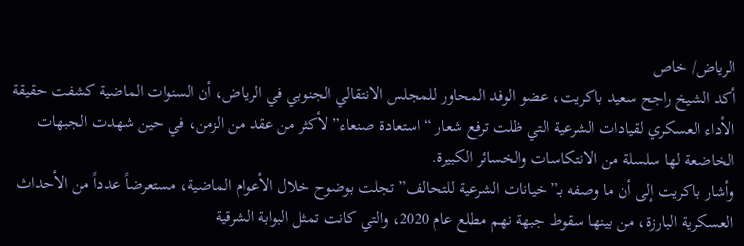الرياض/ خاص
أكد الشيخ راجح سعيد باكريت، عضو الوفد المحاور للمجلس الانتقالي الجنوبي في الرياض، أن السنوات الماضية كشفت حقيقة الأداء العسكري لقيادات الشرعية التي ظلت ترفع شعار “استعادة صنعاء” لأكثر من عقد من الزمن، في حين شهدت الجبهات الخاضعة لها سلسلة من الانتكاسات والخسائر الكبيرة.
وأشار باكريت إلى أن ما وصفه بـ”خيانات الشرعية للتحالف” تجلت بوضوح خلال الأعوام الماضية، مستعرضاً عدداً من الأحداث العسكرية البارزة، من بينها سقوط جبهة نهم مطلع عام 2020، والتي كانت تمثل البوابة الشرقية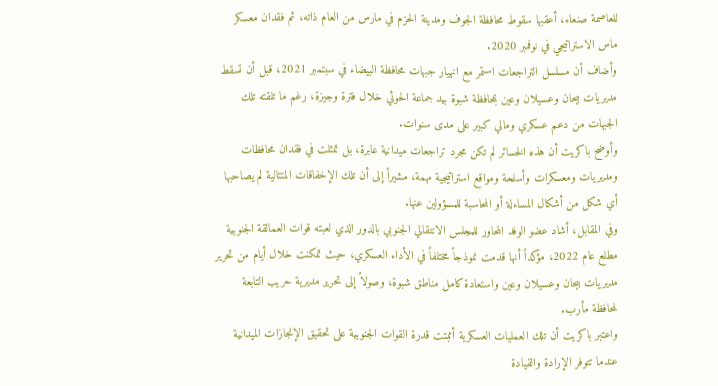للعاصمة صنعاء، أعقبها سقوط محافظة الجوف ومدينة الحزم في مارس من العام ذاته، ثم فقدان معسكر ماس الاستراتيجي في نوفمبر 2020.
وأضاف أن مسلسل التراجعات استمر مع انهيار جبهات محافظة البيضاء في سبتمبر 2021، قبل أن تسقط مديريات بيحان وعسيلان وعين بمحافظة شبوة بيد جماعة الحوثي خلال فترة وجيزة، رغم ما تلقته تلك الجبهات من دعم عسكري ومالي كبير على مدى سنوات.
وأوضح باكريت أن هذه الخسائر لم تكن مجرد تراجعات ميدانية عابرة، بل تمثلت في فقدان محافظات ومديريات ومعسكرات وأسلحة ومواقع استراتيجية مهمة، مشيراً إلى أن تلك الإخفاقات المتتالية لم يصاحبها أي شكل من أشكال المساءلة أو المحاسبة للمسؤولين عنها.
وفي المقابل، أشاد عضو الوفد المحاور للمجلس الانتقالي الجنوبي بالدور الذي لعبته قوات العمالقة الجنوبية مطلع عام 2022، مؤكداً أنها قدمت نموذجاً مختلفاً في الأداء العسكري، حيث تمكنت خلال أيام من تحرير مديريات بيحان وعسيلان وعين واستعادة كامل مناطق شبوة، وصولاً إلى تحرير مديرية حريب التابعة لمحافظة مأرب.
واعتبر باكريت أن تلك العمليات العسكرية أثبتت قدرة القوات الجنوبية على تحقيق الإنجازات الميدانية عندما تتوفر الإرادة والقيادة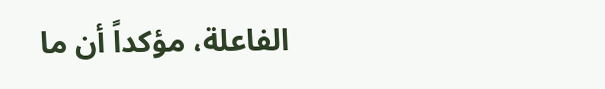الفاعلة، مؤكداً أن ما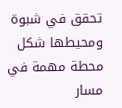تحقق في شبوة ومحيطها شكل محطة مهمة في مسار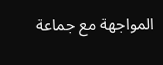المواجهة مع جماعة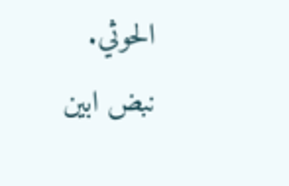الحوثي.
نبض ابين